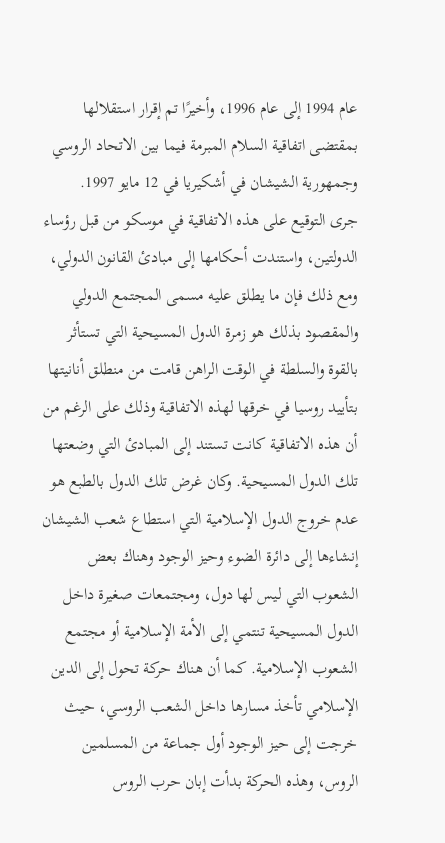عام 1994 إلى عام 1996، وأخيرًا تم إقرار استقلالها بمقتضى اتفاقية السلام المبرمة فيما بين الاتحاد الروسي وجمهورية الشيشان في أشكيريا في 12 مايو 1997.
جرى التوقيع على هذه الاتفاقية في موسكو من قبل رؤساء الدولتين، واستندت أحكامها إلى مبادئ القانون الدولي، ومع ذلك فإن ما يطلق عليه مسمى المجتمع الدولي والمقصود بذلك هو زمرة الدول المسيحية التي تستأثر بالقوة والسلطة في الوقت الراهن قامت من منطلق أنانيتها بتأييد روسيا في خرقها لهذه الاتفاقية وذلك على الرغم من أن هذه الاتفاقية كانت تستند إلى المبادئ التي وضعتها تلك الدول المسيحية. وكان غرض تلك الدول بالطبع هو عدم خروج الدول الإسلامية التي استطاع شعب الشيشان إنشاءها إلى دائرة الضوء وحيز الوجود وهناك بعض الشعوب التي ليس لها دول، ومجتمعات صغيرة داخل الدول المسيحية تنتمي إلى الأمة الإسلامية أو مجتمع الشعوب الإسلامية. كما أن هناك حركة تحول إلى الدين الإسلامي تأخذ مسارها داخل الشعب الروسي، حيث خرجت إلى حيز الوجود أول جماعة من المسلمين الروس، وهذه الحركة بدأت إبان حرب الروس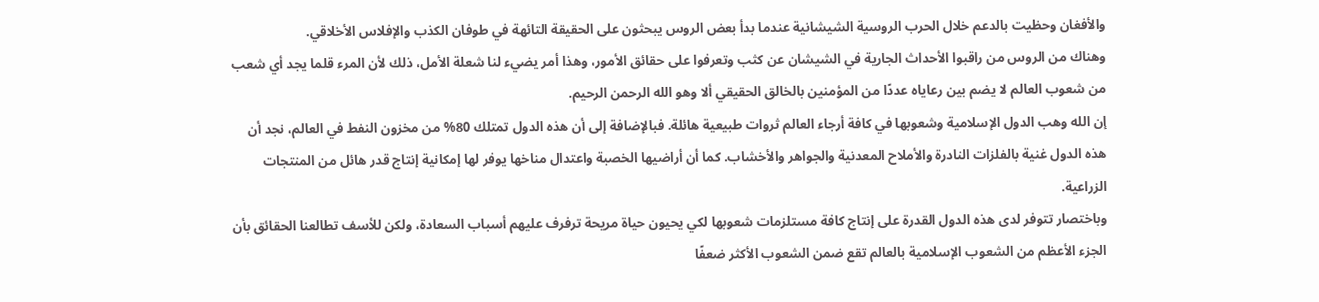والأفغان وحظيت بالدعم خلال الحرب الروسية الشيشانية عندما بدأ بعض الروس يبحثون على الحقيقة التائهة في طوفان الكذب والإفلاس الأخلاقي.
وهناك من الروس من راقبوا الأحداث الجارية في الشيشان عن كثب وتعرفوا على حقائق الأمور، وهذا أمر يضيء لنا شعلة الأمل، ذلك لأن المرء قلما يجد أي شعب من شعوب العالم لا يضم بين رعاياه عددًا من المؤمنين بالخالق الحقيقي ألا وهو الله الرحمن الرحيم.
إن الله وهب الدول الإسلامية وشعوبها في كافة أرجاء العالم ثروات طبيعية هائلة. فبالإضافة إلى أن هذه الدول تمتلك 80% من مخزون النفط في العالم، نجد أن هذه الدول غنية بالفلزات النادرة والأملاح المعدنية والجواهر والأخشاب. كما أن أراضيها الخصبة واعتدال مناخها يوفر لها إمكانية إنتاج قدر هائل من المنتجات الزراعية.
وباختصار تتوفر لدى هذه الدول القدرة على إنتاج كافة مستلزمات شعوبها لكي يحيون حياة مريحة ترفرف عليهم أسباب السعادة، ولكن للأسف تطالعنا الحقائق بأن الجزء الأعظم من الشعوب الإسلامية بالعالم تقع ضمن الشعوب الأكثر ضعفًا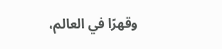وقهرًا في العالم،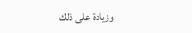وزيادة على ذلك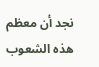نجد أن معظم هذه الشعوب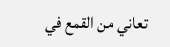تعاني من القمع في